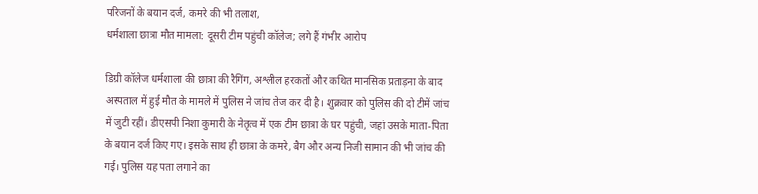परिजनों के बयान दर्ज, कमरे की भी तलाश,
धर्मशाला छात्रा मौत मामला: दूसरी टीम पहुंची कॉलेज; लगे हैं गंभीर आरोप

डिग्री कॉलेज धर्मशाला की छात्रा की रैगिंग, अश्लील हरकतों और कथित मानसिक प्रताड़ना के बाद अस्पताल में हुई मौत के मामले में पुलिस ने जांच तेज कर दी है। शुक्रवार को पुलिस की दो टीमें जांच में जुटी रहीं। डीएसपी निशा कुमारी के नेतृत्व में एक टीम छात्रा के घर पहुंची, जहां उसके माता-पिता के बयान दर्ज किए गए। इसके साथ ही छात्रा के कमरे, बैग और अन्य निजी सामान की भी जांच की गई। पुलिस यह पता लगाने का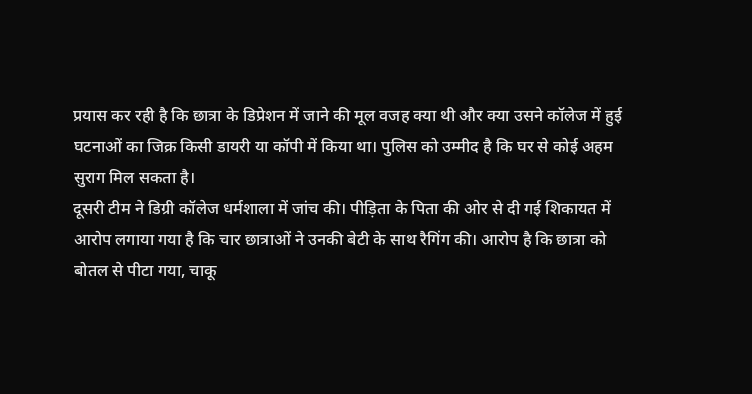प्रयास कर रही है कि छात्रा के डिप्रेशन में जाने की मूल वजह क्या थी और क्या उसने कॉलेज में हुई घटनाओं का जिक्र किसी डायरी या कॉपी में किया था। पुलिस को उम्मीद है कि घर से कोई अहम सुराग मिल सकता है।
दूसरी टीम ने डिग्री कॉलेज धर्मशाला में जांच की। पीड़िता के पिता की ओर से दी गई शिकायत में आरोप लगाया गया है कि चार छात्राओं ने उनकी बेटी के साथ रैगिंग की। आरोप है कि छात्रा को बोतल से पीटा गया, चाकू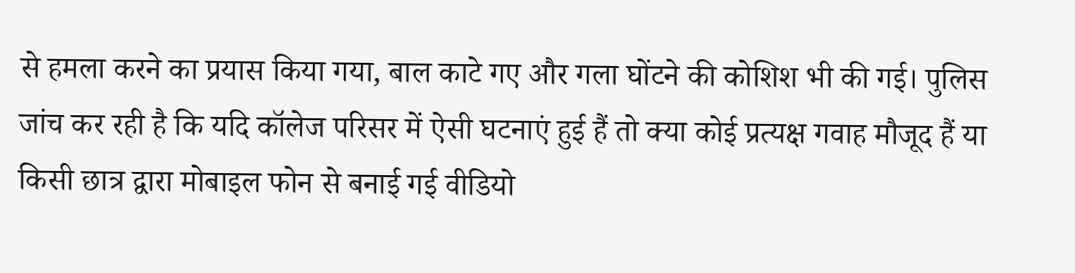से हमला करने का प्रयास किया गया, बाल काटे गए और गला घोंटने की कोशिश भी की गई। पुलिस जांच कर रही है कि यदि कॉलेज परिसर में ऐसी घटनाएं हुई हैं तो क्या कोई प्रत्यक्ष गवाह मौजूद हैं या किसी छात्र द्वारा मोबाइल फोन से बनाई गई वीडियो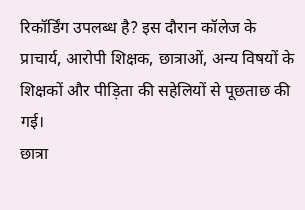रिकॉर्डिंग उपलब्ध है? इस दौरान कॉलेज के प्राचार्य, आरोपी शिक्षक, छात्राओं, अन्य विषयों के शिक्षकों और पीड़िता की सहेलियों से पूछताछ की गई।
छात्रा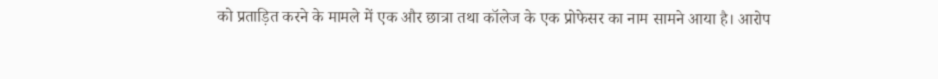को प्रताड़ित करने के मामले में एक और छात्रा तथा कॉलेज के एक प्रोफेसर का नाम सामने आया है। आरोप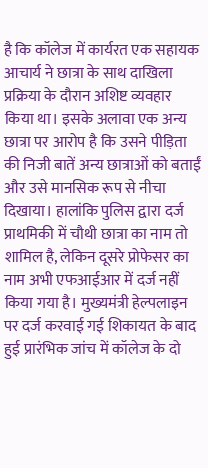है कि कॉलेज में कार्यरत एक सहायक आचार्य ने छात्रा के साथ दाखिला प्रक्रिया के दौरान अशिष्ट व्यवहार किया था। इसके अलावा एक अन्य छात्रा पर आरोप है कि उसने पीड़िता की निजी बातें अन्य छात्राओं को बताईं और उसे मानसिक रूप से नीचा दिखाया। हालांकि पुलिस द्वारा दर्ज प्राथमिकी में चौथी छात्रा का नाम तो शामिल है, लेकिन दूसरे प्रोफेसर का नाम अभी एफआईआर में दर्ज नहीं किया गया है। मुख्यमंत्री हेल्पलाइन पर दर्ज करवाई गई शिकायत के बाद हुई प्रारंभिक जांच में कॉलेज के दो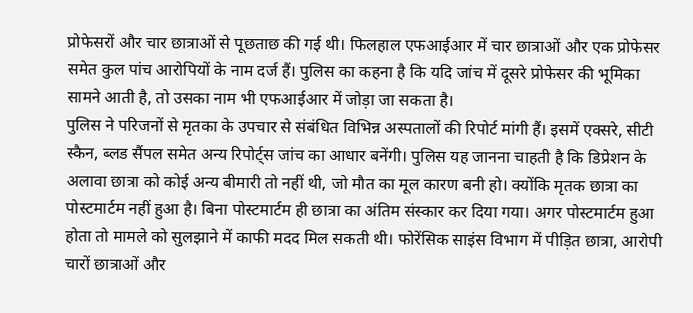प्रोफेसरों और चार छात्राओं से पूछताछ की गई थी। फिलहाल एफआईआर में चार छात्राओं और एक प्रोफेसर समेत कुल पांच आरोपियों के नाम दर्ज हैं। पुलिस का कहना है कि यदि जांच में दूसरे प्रोफेसर की भूमिका सामने आती है, तो उसका नाम भी एफआईआर में जोड़ा जा सकता है।
पुलिस ने परिजनों से मृतका के उपचार से संबंधित विभिन्न अस्पतालों की रिपोर्ट मांगी हैं। इसमें एक्सरे, सीटी स्कैन, ब्लड सैंपल समेत अन्य रिपोर्ट्स जांच का आधार बनेंगी। पुलिस यह जानना चाहती है कि डिप्रेशन के अलावा छात्रा को कोई अन्य बीमारी तो नहीं थी, जो मौत का मूल कारण बनी हो। क्योंकि मृतक छात्रा का पोस्टमार्टम नहीं हुआ है। बिना पोस्टमार्टम ही छात्रा का अंतिम संस्कार कर दिया गया। अगर पोस्टमार्टम हुआ होता तो मामले को सुलझाने में काफी मदद मिल सकती थी। फोरेंसिक साइंस विभाग में पीड़ित छात्रा, आरोपी चारों छात्राओं और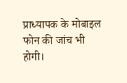प्राध्यापक के मोबाइल फोन की जांच भी होगी।